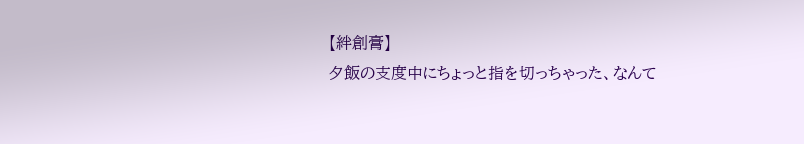【絆創膏】
夕飯の支度中にちょっと指を切っちゃった、なんて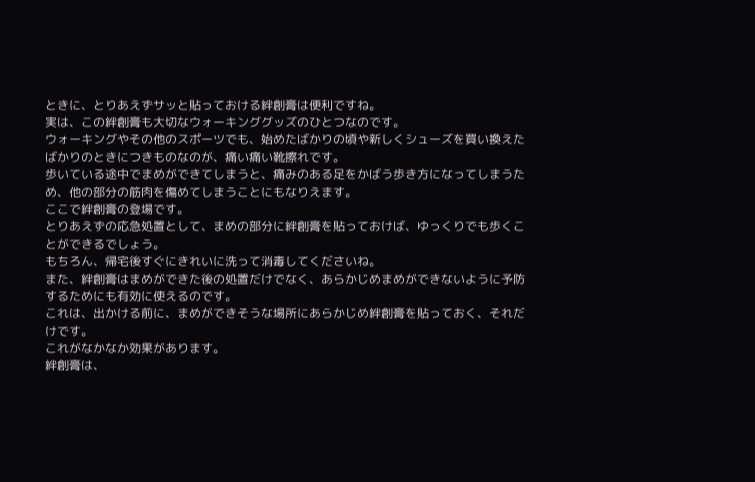ときに、とりあえずサッと貼っておける絆創膏は便利ですね。
実は、この絆創膏も大切なウォーキンググッズのひとつなのです。
ウォーキングやその他のスポーツでも、始めたばかりの頃や新しくシューズを買い換えたばかりのときにつきものなのが、痛い痛い靴擦れです。
歩いている途中でまめができてしまうと、痛みのある足をかばう歩き方になってしまうため、他の部分の筋肉を傷めてしまうことにもなりえます。
ここで絆創膏の登場です。
とりあえずの応急処置として、まめの部分に絆創膏を貼っておけば、ゆっくりでも歩くことができるでしょう。
もちろん、帰宅後すぐにきれいに洗って消毒してくださいね。
また、絆創膏はまめができた後の処置だけでなく、あらかじめまめができないように予防するためにも有効に使えるのです。
これは、出かける前に、まめができそうな場所にあらかじめ絆創膏を貼っておく、それだけです。
これがなかなか効果があります。
絆創膏は、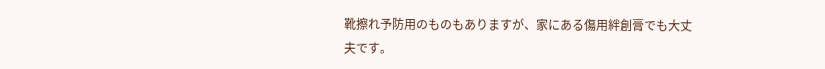靴擦れ予防用のものもありますが、家にある傷用絆創膏でも大丈夫です。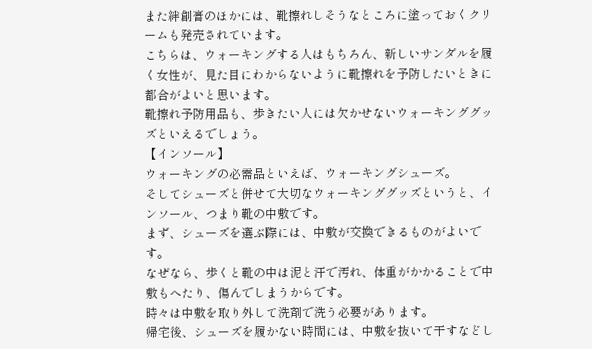また絆創膏のほかには、靴擦れしそうなところに塗っておくクリームも発売されています。
こちらは、ウォーキングする人はもちろん、新しいサンダルを履く女性が、見た目にわからないように靴擦れを予防したいときに都合がよいと思います。
靴擦れ予防用品も、歩きたい人には欠かせないウォーキンググッズといえるでしょう。
【インソール】
ウォーキングの必需品といえば、ウォーキングシューズ。
そしてシューズと併せて大切なウォーキンググッズというと、インソール、つまり靴の中敷です。
まず、シューズを選ぶ際には、中敷が交換できるものがよいです。
なぜなら、歩くと靴の中は泥と汗で汚れ、体重がかかることで中敷もへたり、傷んでしまうからです。
時々は中敷を取り外して洗剤で洗う必要があります。
帰宅後、シューズを履かない時間には、中敷を抜いて干すなどし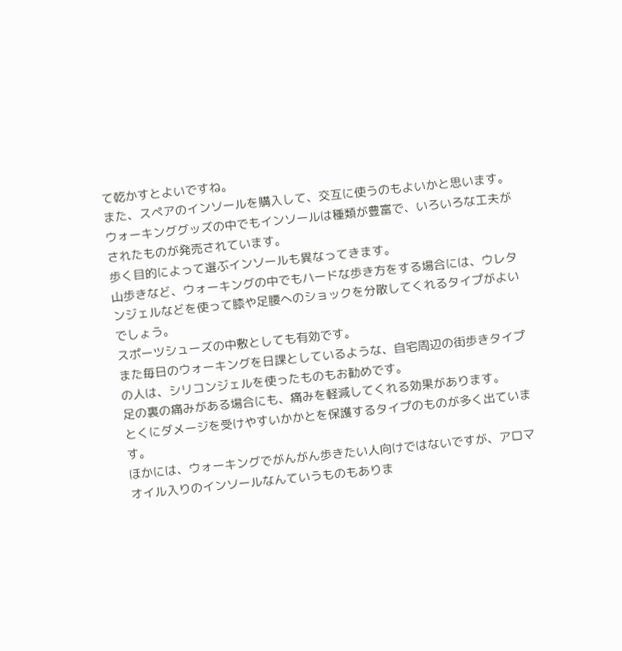て乾かすとよいですね。
また、スペアのインソールを購入して、交互に使うのもよいかと思います。
ウォーキンググッズの中でもインソールは種類が豊富で、いろいろな工夫がされたものが発売されています。
歩く目的によって選ぶインソールも異なってきます。
山歩きなど、ウォーキングの中でもハードな歩き方をする場合には、ウレタンジェルなどを使って膝や足腰へのショックを分散してくれるタイプがよいでしょう。
スポーツシューズの中敷としても有効です。
また毎日のウォーキングを日課としているような、自宅周辺の街歩きタイプの人は、シリコンジェルを使ったものもお勧めです。
足の裏の痛みがある場合にも、痛みを軽減してくれる効果があります。
とくにダメージを受けやすいかかとを保護するタイプのものが多く出ています。
ほかには、ウォーキングでがんがん歩きたい人向けではないですが、アロマオイル入りのインソールなんていうものもありま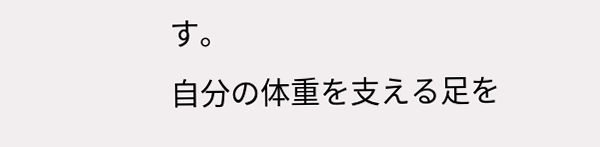す。
自分の体重を支える足を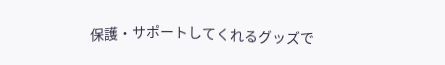保護・サポートしてくれるグッズで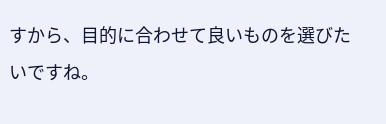すから、目的に合わせて良いものを選びたいですね。